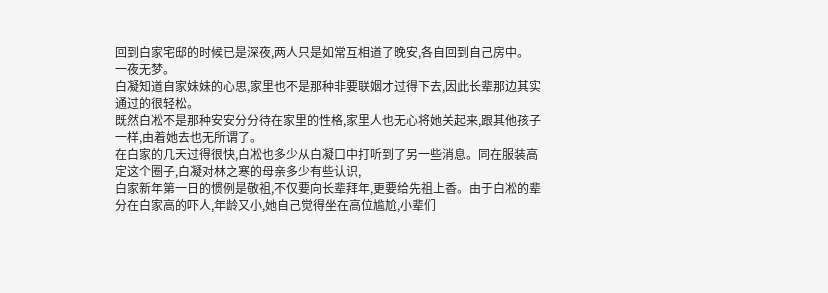回到白家宅邸的时候已是深夜,两人只是如常互相道了晚安,各自回到自己房中。
一夜无梦。
白凝知道自家妹妹的心思,家里也不是那种非要联姻才过得下去,因此长辈那边其实通过的很轻松。
既然白凇不是那种安安分分待在家里的性格,家里人也无心将她关起来,跟其他孩子一样,由着她去也无所谓了。
在白家的几天过得很快,白凇也多少从白凝口中打听到了另一些消息。同在服装高定这个圈子,白凝对林之寒的母亲多少有些认识,
白家新年第一日的惯例是敬祖,不仅要向长辈拜年,更要给先祖上香。由于白凇的辈分在白家高的吓人,年龄又小,她自己觉得坐在高位尴尬,小辈们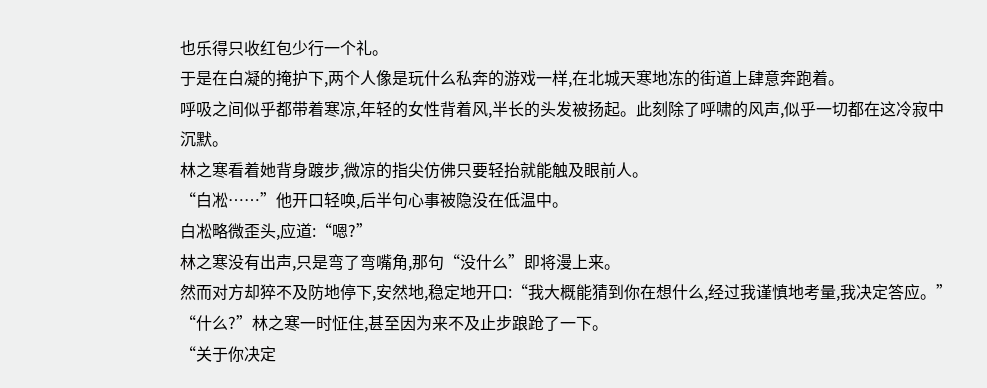也乐得只收红包少行一个礼。
于是在白凝的掩护下,两个人像是玩什么私奔的游戏一样,在北城天寒地冻的街道上肆意奔跑着。
呼吸之间似乎都带着寒凉,年轻的女性背着风,半长的头发被扬起。此刻除了呼啸的风声,似乎一切都在这冷寂中沉默。
林之寒看着她背身踱步,微凉的指尖仿佛只要轻抬就能触及眼前人。
“白凇……”他开口轻唤,后半句心事被隐没在低温中。
白凇略微歪头,应道:“嗯?”
林之寒没有出声,只是弯了弯嘴角,那句“没什么”即将漫上来。
然而对方却猝不及防地停下,安然地,稳定地开口:“我大概能猜到你在想什么,经过我谨慎地考量,我决定答应。”
“什么?”林之寒一时怔住,甚至因为来不及止步踉跄了一下。
“关于你决定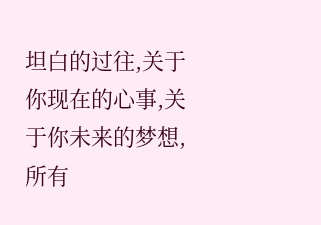坦白的过往,关于你现在的心事,关于你未来的梦想,所有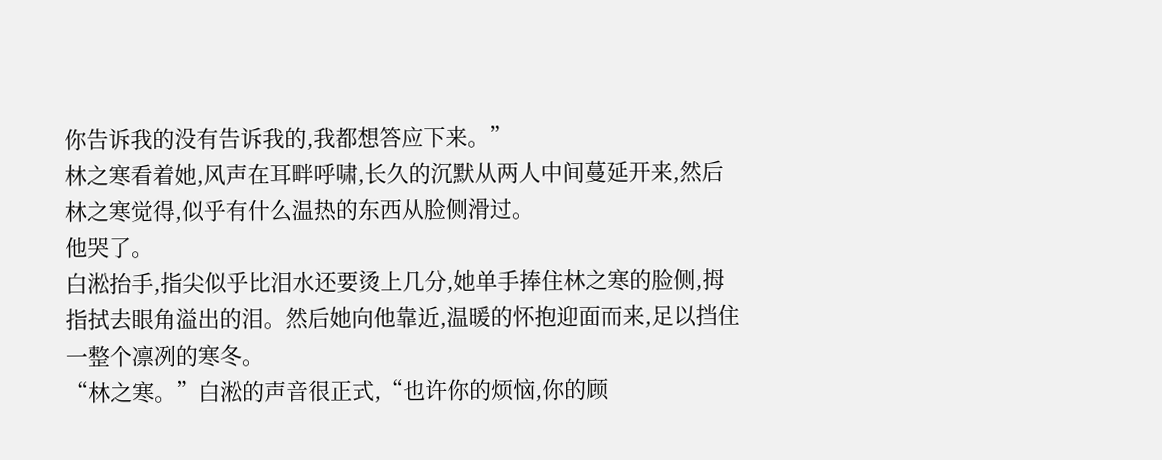你告诉我的没有告诉我的,我都想答应下来。”
林之寒看着她,风声在耳畔呼啸,长久的沉默从两人中间蔓延开来,然后林之寒觉得,似乎有什么温热的东西从脸侧滑过。
他哭了。
白淞抬手,指尖似乎比泪水还要烫上几分,她单手捧住林之寒的脸侧,拇指拭去眼角溢出的泪。然后她向他靠近,温暖的怀抱迎面而来,足以挡住一整个凛冽的寒冬。
“林之寒。”白淞的声音很正式,“也许你的烦恼,你的顾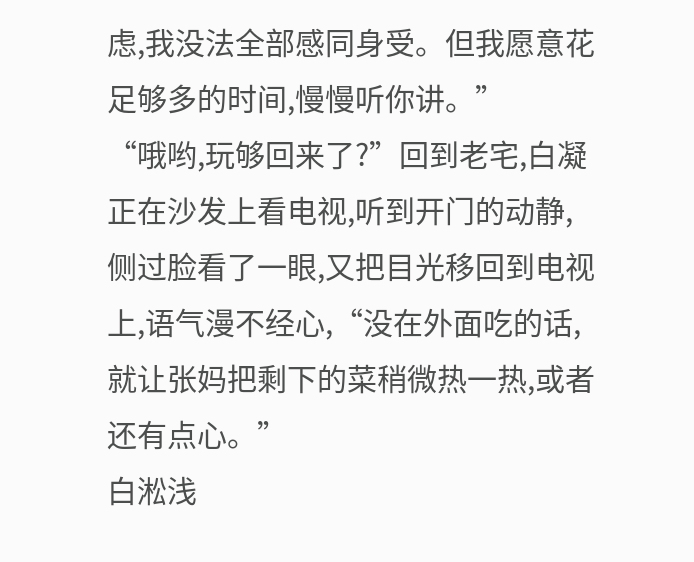虑,我没法全部感同身受。但我愿意花足够多的时间,慢慢听你讲。”
“哦哟,玩够回来了?”回到老宅,白凝正在沙发上看电视,听到开门的动静,侧过脸看了一眼,又把目光移回到电视上,语气漫不经心,“没在外面吃的话,就让张妈把剩下的菜稍微热一热,或者还有点心。”
白淞浅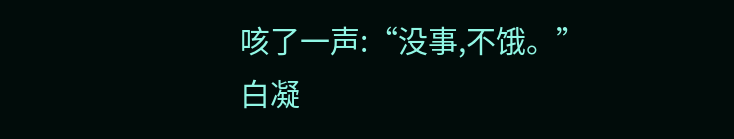咳了一声:“没事,不饿。”
白凝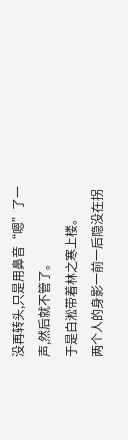没再转头,只是用鼻音“嗯”了一声,然后就不管了。
于是白淞带着林之寒上楼。
两个人的身影一前一后隐没在拐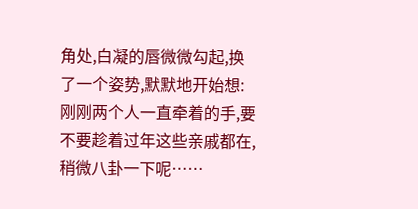角处,白凝的唇微微勾起,换了一个姿势,默默地开始想:刚刚两个人一直牵着的手,要不要趁着过年这些亲戚都在,稍微八卦一下呢……